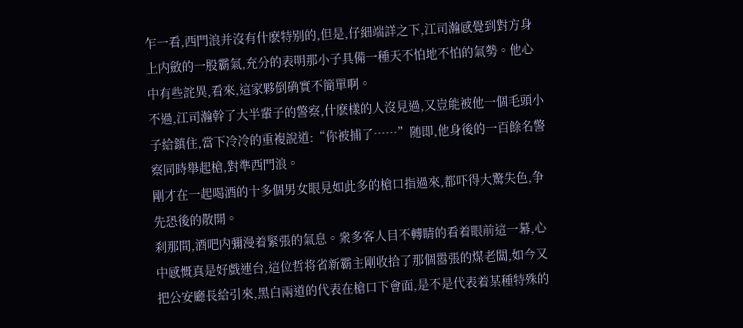乍一看,西門浪并沒有什麽特别的,但是,仔細端詳之下,江司瀚感覺到對方身上内斂的一股霸氣,充分的表明那小子具備一種天不怕地不怕的氣勢。他心中有些詫異,看來,這家夥倒确實不簡單啊。
不過,江司瀚幹了大半輩子的警察,什麽樣的人沒見過,又豈能被他一個毛頭小子給鎮住,當下冷冷的重複說道:“你被捕了……”随即,他身後的一百餘名警察同時舉起槍,對準西門浪。
剛才在一起喝酒的十多個男女眼見如此多的槍口指過來,都吓得大驚失色,争先恐後的散開。
刹那間,酒吧内彌漫着緊張的氣息。衆多客人目不轉睛的看着眼前這一幕,心中感慨真是好戲連台,這位哲将省新霸主剛收拾了那個嚣張的煤老闆,如今又把公安廳長給引來,黑白兩道的代表在槍口下會面,是不是代表着某種特殊的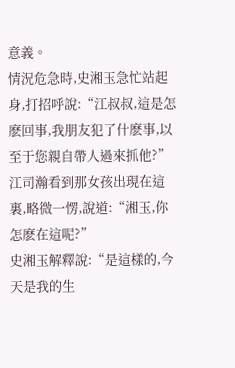意義。
情況危急時,史湘玉急忙站起身,打招呼說:“江叔叔,這是怎麽回事,我朋友犯了什麽事,以至于您親自帶人過來抓他?”
江司瀚看到那女孩出現在這裏,略微一愣,說道:“湘玉,你怎麽在這呢?”
史湘玉解釋說:“是這樣的,今天是我的生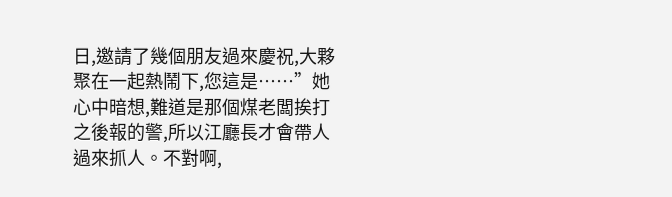日,邀請了幾個朋友過來慶祝,大夥聚在一起熱鬧下,您這是……”她心中暗想,難道是那個煤老闆挨打之後報的警,所以江廳長才會帶人過來抓人。不對啊,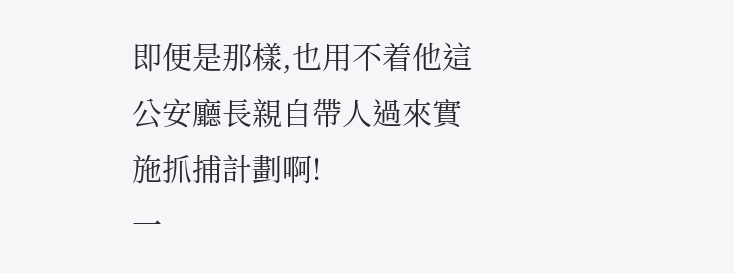即便是那樣,也用不着他這公安廳長親自帶人過來實施抓捕計劃啊!
一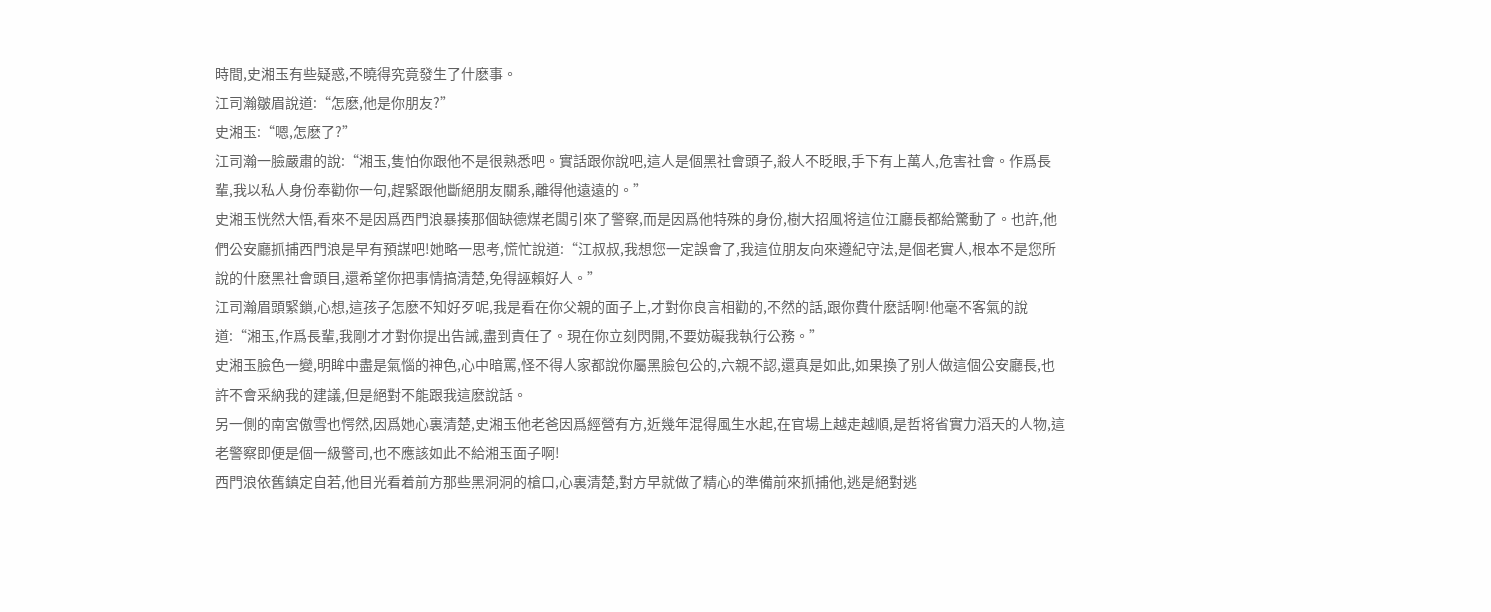時間,史湘玉有些疑惑,不曉得究竟發生了什麽事。
江司瀚皺眉說道:“怎麽,他是你朋友?”
史湘玉:“嗯,怎麽了?”
江司瀚一臉嚴肅的說:“湘玉,隻怕你跟他不是很熟悉吧。實話跟你說吧,這人是個黑社會頭子,殺人不眨眼,手下有上萬人,危害社會。作爲長輩,我以私人身份奉勸你一句,趕緊跟他斷絕朋友關系,離得他遠遠的。”
史湘玉恍然大悟,看來不是因爲西門浪暴揍那個缺德煤老闆引來了警察,而是因爲他特殊的身份,樹大招風将這位江廳長都給驚動了。也許,他們公安廳抓捕西門浪是早有預謀吧!她略一思考,慌忙說道:“江叔叔,我想您一定誤會了,我這位朋友向來遵紀守法,是個老實人,根本不是您所說的什麽黑社會頭目,還希望你把事情搞清楚,免得誣賴好人。”
江司瀚眉頭緊鎖,心想,這孩子怎麽不知好歹呢,我是看在你父親的面子上,才對你良言相勸的,不然的話,跟你費什麽話啊!他毫不客氣的說道:“湘玉,作爲長輩,我剛才才對你提出告誡,盡到責任了。現在你立刻閃開,不要妨礙我執行公務。”
史湘玉臉色一變,明眸中盡是氣惱的神色,心中暗罵,怪不得人家都說你屬黑臉包公的,六親不認,還真是如此,如果換了别人做這個公安廳長,也許不會采納我的建議,但是絕對不能跟我這麽說話。
另一側的南宮傲雪也愕然,因爲她心裏清楚,史湘玉他老爸因爲經營有方,近幾年混得風生水起,在官場上越走越順,是哲将省實力滔天的人物,這老警察即便是個一級警司,也不應該如此不給湘玉面子啊!
西門浪依舊鎮定自若,他目光看着前方那些黑洞洞的槍口,心裏清楚,對方早就做了精心的準備前來抓捕他,逃是絕對逃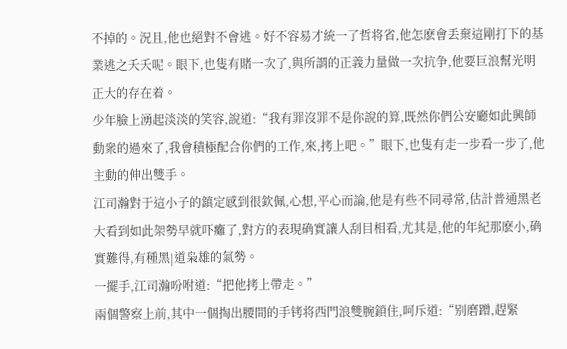不掉的。況且,他也絕對不會逃。好不容易才統一了哲将省,他怎麽會丢棄這剛打下的基業逃之夭夭呢。眼下,也隻有賭一次了,與所謂的正義力量做一次抗争,他要巨浪幫光明正大的存在着。
少年臉上湧起淡淡的笑容,說道:“我有罪沒罪不是你說的算,既然你們公安廳如此興師動衆的過來了,我會積極配合你們的工作,來,拷上吧。”眼下,也隻有走一步看一步了,他主動的伸出雙手。
江司瀚對于這小子的鎮定感到很欽佩,心想,平心而論,他是有些不同尋常,估計普通黑老大看到如此架勢早就吓癱了,對方的表現确實讓人刮目相看,尤其是,他的年紀那麽小,确實難得,有種黑|道枭雄的氣勢。
一擺手,江司瀚吩咐道:“把他拷上帶走。”
兩個警察上前,其中一個掏出腰間的手铐将西門浪雙腕鎖住,呵斥道:“别磨蹭,趕緊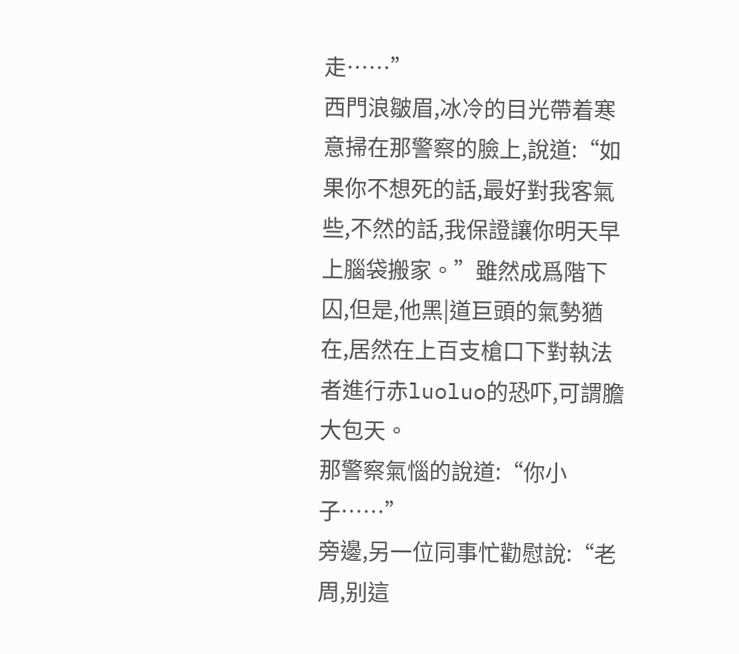走……”
西門浪皺眉,冰冷的目光帶着寒意掃在那警察的臉上,說道:“如果你不想死的話,最好對我客氣些,不然的話,我保證讓你明天早上腦袋搬家。”雖然成爲階下囚,但是,他黑|道巨頭的氣勢猶在,居然在上百支槍口下對執法者進行赤luoluo的恐吓,可謂膽大包天。
那警察氣惱的說道:“你小子……”
旁邊,另一位同事忙勸慰說:“老周,别這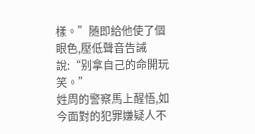樣。”随即給他使了個眼色,壓低聲音告誡說:“别拿自己的命開玩笑。”
姓周的警察馬上醒悟,如今面對的犯罪嫌疑人不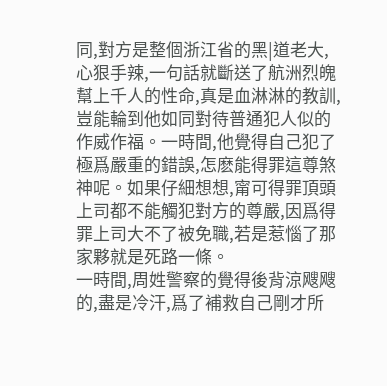同,對方是整個浙江省的黑|道老大,心狠手辣,一句話就斷送了航洲烈魄幫上千人的性命,真是血淋淋的教訓,豈能輪到他如同對待普通犯人似的作威作福。一時間,他覺得自己犯了極爲嚴重的錯誤,怎麽能得罪這尊煞神呢。如果仔細想想,甯可得罪頂頭上司都不能觸犯對方的尊嚴,因爲得罪上司大不了被免職,若是惹惱了那家夥就是死路一條。
一時間,周姓警察的覺得後背涼飕飕的,盡是冷汗,爲了補救自己剛才所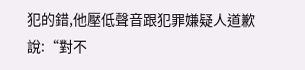犯的錯,他壓低聲音跟犯罪嫌疑人道歉說:“對不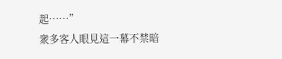起……”
衆多客人眼見這一幕不禁暗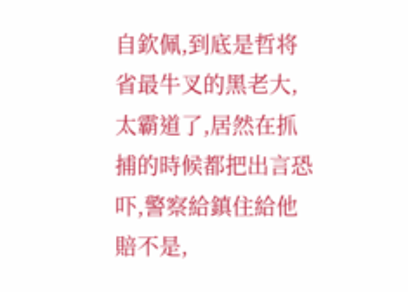自欽佩,到底是哲将省最牛叉的黑老大,太霸道了,居然在抓捕的時候都把出言恐吓,警察給鎮住給他賠不是,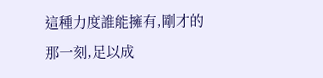這種力度誰能擁有,剛才的那一刻,足以成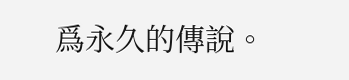爲永久的傳說。